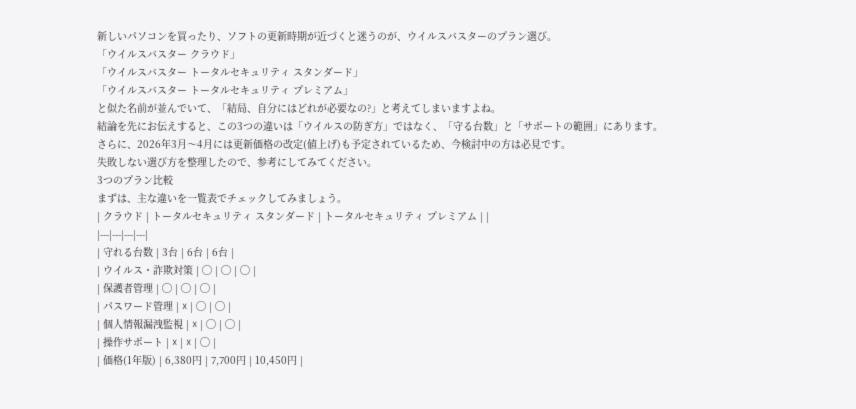新しいパソコンを買ったり、ソフトの更新時期が近づくと迷うのが、ウイルスバスターのプラン選び。
「ウイルスバスター クラウド」
「ウイルスバスター トータルセキュリティ スタンダード」
「ウイルスバスター トータルセキュリティ プレミアム」
と似た名前が並んでいて、「結局、自分にはどれが必要なの?」と考えてしまいますよね。
結論を先にお伝えすると、この3つの違いは「ウイルスの防ぎ方」ではなく、「守る台数」と「サポートの範囲」にあります。
さらに、2026年3月〜4月には更新価格の改定(値上げ)も予定されているため、今検討中の方は必見です。
失敗しない選び方を整理したので、参考にしてみてください。
3つのプラン比較
まずは、主な違いを一覧表でチェックしてみましょう。
| クラウド | トータルセキュリティ スタンダード | トータルセキュリティ プレミアム | |
|---|---|---|---|
| 守れる台数 | 3台 | 6台 | 6台 |
| ウイルス・詐欺対策 | ◯ | ◯ | ◯ |
| 保護者管理 | ◯ | ◯ | ◯ |
| パスワード管理 | ☓ | ◯ | ◯ |
| 個人情報漏洩監視 | ☓ | ◯ | ◯ |
| 操作サポート | ☓ | ☓ | ◯ |
| 価格(1年版) | 6,380円 | 7,700円 | 10,450円 |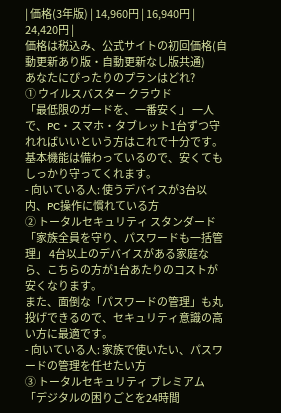| 価格(3年版) | 14,960円 | 16,940円 | 24,420円 |
価格は税込み、公式サイトの初回価格(自動更新あり版・自動更新なし版共通)
あなたにぴったりのプランはどれ?
① ウイルスバスター クラウド
「最低限のガードを、一番安く」 一人で、PC・スマホ・タブレット1台ずつ守れればいいという方はこれで十分です。
基本機能は備わっているので、安くてもしっかり守ってくれます。
- 向いている人: 使うデバイスが3台以内、PC操作に慣れている方
② トータルセキュリティ スタンダード
「家族全員を守り、パスワードも一括管理」 4台以上のデバイスがある家庭なら、こちらの方が1台あたりのコストが安くなります。
また、面倒な「パスワードの管理」も丸投げできるので、セキュリティ意識の高い方に最適です。
- 向いている人: 家族で使いたい、パスワードの管理を任せたい方
③ トータルセキュリティ プレミアム
「デジタルの困りごとを24時間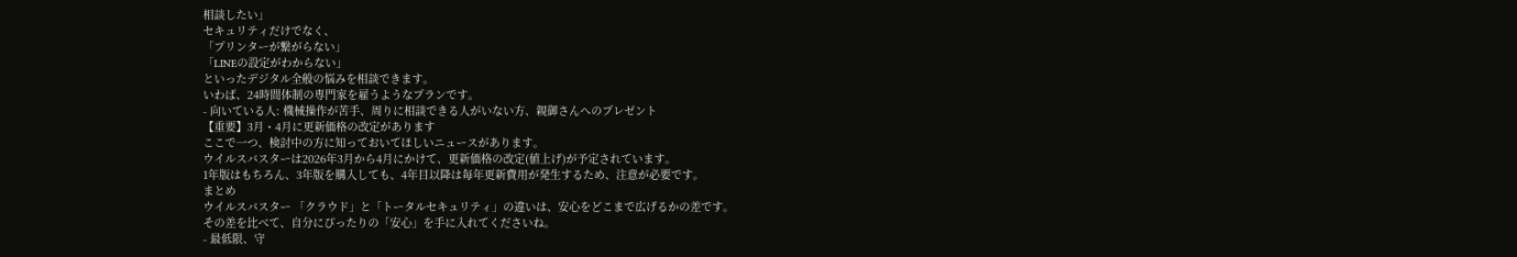相談したい」
セキュリティだけでなく、
「プリンターが繋がらない」
「LINEの設定がわからない」
といったデジタル全般の悩みを相談できます。
いわば、24時間体制の専門家を雇うようなプランです。
- 向いている人: 機械操作が苦手、周りに相談できる人がいない方、親御さんへのプレゼント
【重要】3月・4月に更新価格の改定があります
ここで一つ、検討中の方に知っておいてほしいニュースがあります。
ウイルスバスターは2026年3月から4月にかけて、更新価格の改定(値上げ)が予定されています。
1年版はもちろん、3年版を購入しても、4年目以降は毎年更新費用が発生するため、注意が必要です。
まとめ
ウイルスバスター 「クラウド」と「トータルセキュリティ」の違いは、安心をどこまで広げるかの差です。
その差を比べて、自分にぴったりの「安心」を手に入れてくださいね。
- 最低限、守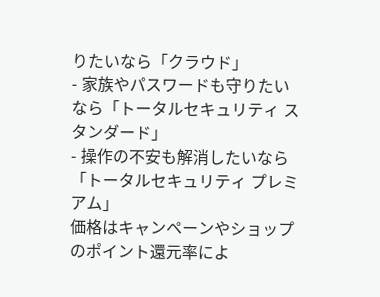りたいなら「クラウド」
- 家族やパスワードも守りたいなら「トータルセキュリティ スタンダード」
- 操作の不安も解消したいなら「トータルセキュリティ プレミアム」
価格はキャンペーンやショップのポイント還元率によ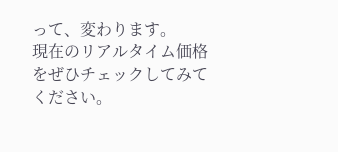って、変わります。
現在のリアルタイム価格をぜひチェックしてみてください。